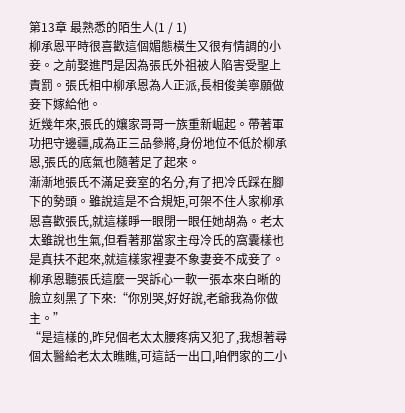第13章 最熟悉的陌生人(1 / 1)
柳承恩平時很喜歡這個媚態橫生又很有情調的小妾。之前娶進門是因為張氏外祖被人陷害受聖上責罰。張氏相中柳承恩為人正派,長相俊美寧願做妾下嫁給他。
近幾年來,張氏的孃家哥哥一族重新崛起。帶著軍功把守邊疆,成為正三品參將,身份地位不低於柳承恩,張氏的底氣也隨著足了起來。
漸漸地張氏不滿足妾室的名分,有了把冷氏踩在腳下的勢頭。雖說這是不合規矩,可架不住人家柳承恩喜歡張氏,就這樣睜一眼閉一眼任她胡為。老太太雖說也生氣,但看著那當家主母冷氏的窩囊樣也是真扶不起來,就這樣家裡妻不象妻妾不成妾了。
柳承恩聽張氏這麼一哭訴心一軟一張本來白晰的臉立刻黑了下來:“你別哭,好好說,老爺我為你做主。”
“是這樣的,昨兒個老太太腰疼病又犯了,我想著尋個太醫給老太太瞧瞧,可這話一出口,咱們家的二小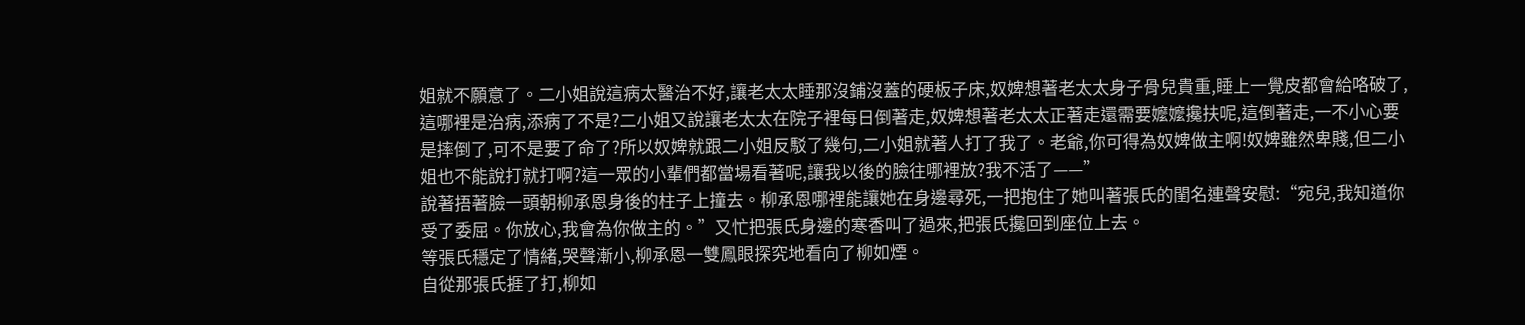姐就不願意了。二小姐說這病太醫治不好,讓老太太睡那沒鋪沒蓋的硬板子床,奴婢想著老太太身子骨兒貴重,睡上一覺皮都會給咯破了,這哪裡是治病,添病了不是?二小姐又說讓老太太在院子裡每日倒著走,奴婢想著老太太正著走還需要嬤嬤攙扶呢,這倒著走,一不小心要是摔倒了,可不是要了命了?所以奴婢就跟二小姐反駁了幾句,二小姐就著人打了我了。老爺,你可得為奴婢做主啊!奴婢雖然卑賤,但二小姐也不能說打就打啊?這一眾的小輩們都當場看著呢,讓我以後的臉往哪裡放?我不活了——”
說著捂著臉一頭朝柳承恩身後的柱子上撞去。柳承恩哪裡能讓她在身邊尋死,一把抱住了她叫著張氏的閨名連聲安慰:“宛兒,我知道你受了委屈。你放心,我會為你做主的。”又忙把張氏身邊的寒香叫了過來,把張氏攙回到座位上去。
等張氏穩定了情緒,哭聲漸小,柳承恩一雙鳳眼探究地看向了柳如煙。
自從那張氏捱了打,柳如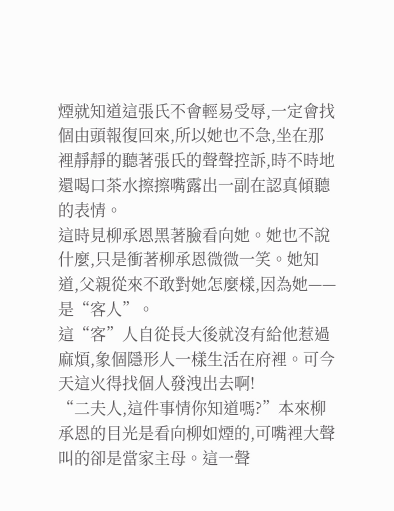煙就知道這張氏不會輕易受辱,一定會找個由頭報復回來,所以她也不急,坐在那裡靜靜的聽著張氏的聲聲控訴,時不時地還喝口茶水擦擦嘴露出一副在認真傾聽的表情。
這時見柳承恩黑著臉看向她。她也不說什麼,只是衝著柳承恩微微一笑。她知道,父親從來不敢對她怎麼樣,因為她——是“客人”。
這“客”人自從長大後就沒有給他惹過麻煩,象個隱形人一樣生活在府裡。可今天這火得找個人發洩出去啊!
“二夫人,這件事情你知道嗎?”本來柳承恩的目光是看向柳如煙的,可嘴裡大聲叫的卻是當家主母。這一聲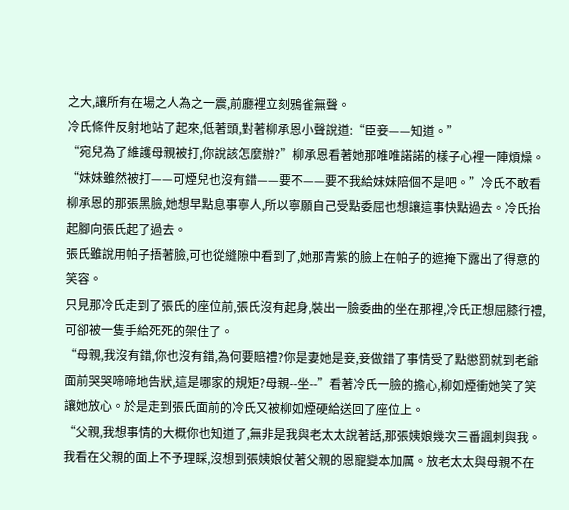之大,讓所有在場之人為之一震,前廳裡立刻鴉雀無聲。
冷氏條件反射地站了起來,低著頭,對著柳承恩小聲說道:“臣妾——知道。”
“宛兒為了維護母親被打,你說該怎麼辦?”柳承恩看著她那唯唯諾諾的樣子心裡一陣煩燥。
“妹妹雖然被打——可煙兒也沒有錯——要不——要不我給妹妹陪個不是吧。”冷氏不敢看柳承恩的那張黑臉,她想早點息事寧人,所以寧願自己受點委屈也想讓這事快點過去。冷氏抬起腳向張氏起了過去。
張氏雖說用帕子捂著臉,可也從縫隙中看到了,她那青紫的臉上在帕子的遮掩下露出了得意的笑容。
只見那冷氏走到了張氏的座位前,張氏沒有起身,裝出一臉委曲的坐在那裡,冷氏正想屈膝行禮,可卻被一隻手給死死的架住了。
“母親,我沒有錯,你也沒有錯,為何要賠禮?你是妻她是妾,妾做錯了事情受了點懲罰就到老爺面前哭哭啼啼地告狀,這是哪家的規矩?母親--坐--”看著冷氏一臉的擔心,柳如煙衝她笑了笑讓她放心。於是走到張氏面前的冷氏又被柳如煙硬給送回了座位上。
“父親,我想事情的大概你也知道了,無非是我與老太太說著話,那張姨娘幾次三番諷刺與我。我看在父親的面上不予理睬,沒想到張姨娘仗著父親的恩寵變本加厲。放老太太與母親不在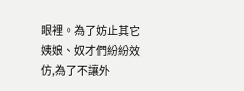眼裡。為了妨止其它姨娘、奴才們紛紛效仿,為了不讓外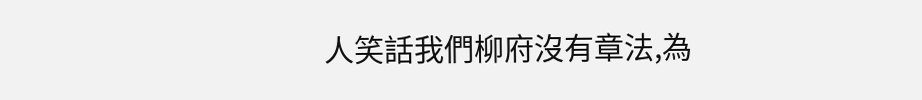人笑話我們柳府沒有章法,為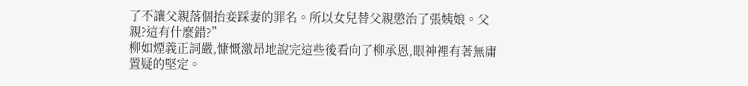了不讓父親落個抬妾踩妻的罪名。所以女兒替父親懲治了張姨娘。父親?這有什麼錯?”
柳如煙義正詞嚴,慷慨激昂地說完這些後看向了柳承恩,眼神裡有著無庸置疑的堅定。